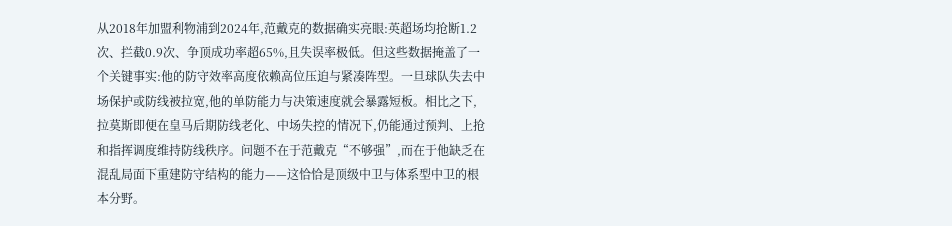从2018年加盟利物浦到2024年,范戴克的数据确实亮眼:英超场均抢断1.2次、拦截0.9次、争顶成功率超65%,且失误率极低。但这些数据掩盖了一个关键事实:他的防守效率高度依赖高位压迫与紧凑阵型。一旦球队失去中场保护或防线被拉宽,他的单防能力与决策速度就会暴露短板。相比之下,拉莫斯即便在皇马后期防线老化、中场失控的情况下,仍能通过预判、上抢和指挥调度维持防线秩序。问题不在于范戴克“不够强”,而在于他缺乏在混乱局面下重建防守结构的能力——这恰恰是顶级中卫与体系型中卫的根本分野。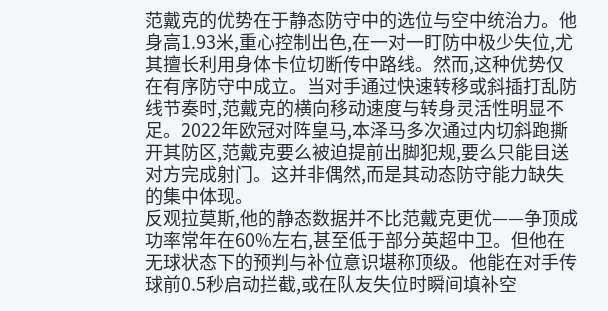范戴克的优势在于静态防守中的选位与空中统治力。他身高1.93米,重心控制出色,在一对一盯防中极少失位,尤其擅长利用身体卡位切断传中路线。然而,这种优势仅在有序防守中成立。当对手通过快速转移或斜插打乱防线节奏时,范戴克的横向移动速度与转身灵活性明显不足。2022年欧冠对阵皇马,本泽马多次通过内切斜跑撕开其防区,范戴克要么被迫提前出脚犯规,要么只能目送对方完成射门。这并非偶然,而是其动态防守能力缺失的集中体现。
反观拉莫斯,他的静态数据并不比范戴克更优——争顶成功率常年在60%左右,甚至低于部分英超中卫。但他在无球状态下的预判与补位意识堪称顶级。他能在对手传球前0.5秒启动拦截,或在队友失位时瞬间填补空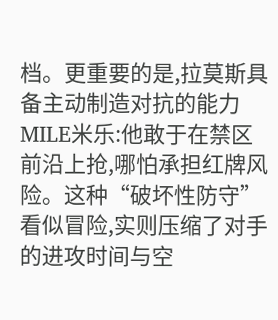档。更重要的是,拉莫斯具备主动制造对抗的能力MILE米乐:他敢于在禁区前沿上抢,哪怕承担红牌风险。这种“破坏性防守”看似冒险,实则压缩了对手的进攻时间与空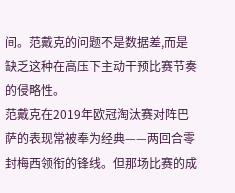间。范戴克的问题不是数据差,而是缺乏这种在高压下主动干预比赛节奏的侵略性。
范戴克在2019年欧冠淘汰赛对阵巴萨的表现常被奉为经典——两回合零封梅西领衔的锋线。但那场比赛的成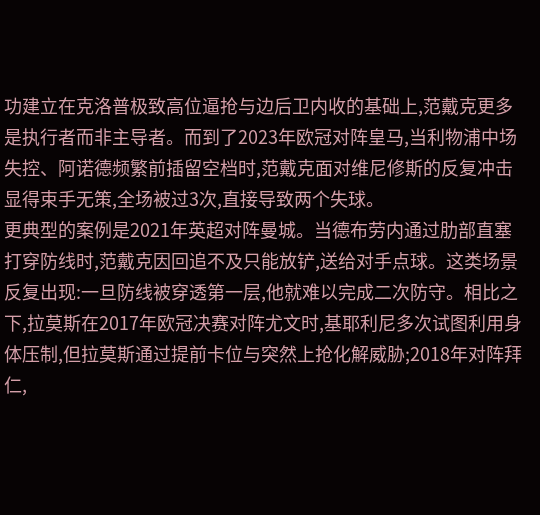功建立在克洛普极致高位逼抢与边后卫内收的基础上,范戴克更多是执行者而非主导者。而到了2023年欧冠对阵皇马,当利物浦中场失控、阿诺德频繁前插留空档时,范戴克面对维尼修斯的反复冲击显得束手无策,全场被过3次,直接导致两个失球。
更典型的案例是2021年英超对阵曼城。当德布劳内通过肋部直塞打穿防线时,范戴克因回追不及只能放铲,送给对手点球。这类场景反复出现:一旦防线被穿透第一层,他就难以完成二次防守。相比之下,拉莫斯在2017年欧冠决赛对阵尤文时,基耶利尼多次试图利用身体压制,但拉莫斯通过提前卡位与突然上抢化解威胁;2018年对阵拜仁,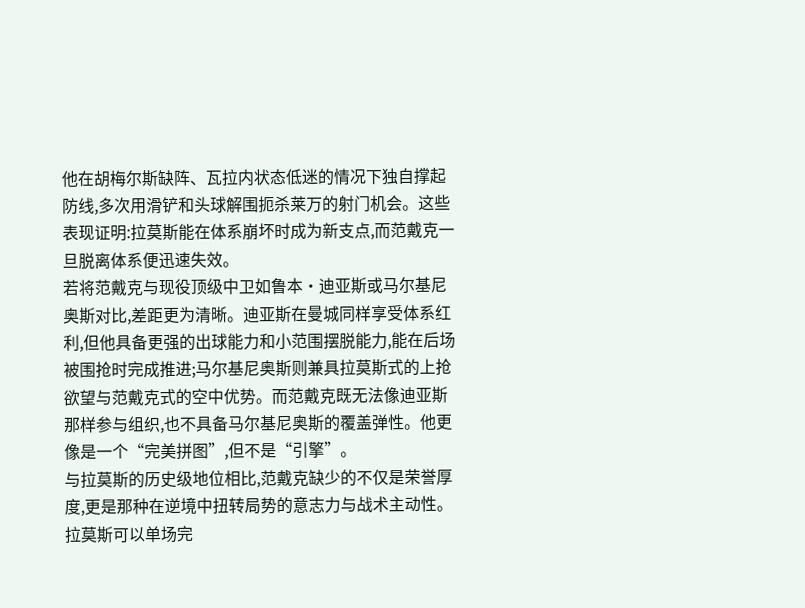他在胡梅尔斯缺阵、瓦拉内状态低迷的情况下独自撑起防线,多次用滑铲和头球解围扼杀莱万的射门机会。这些表现证明:拉莫斯能在体系崩坏时成为新支点,而范戴克一旦脱离体系便迅速失效。
若将范戴克与现役顶级中卫如鲁本·迪亚斯或马尔基尼奥斯对比,差距更为清晰。迪亚斯在曼城同样享受体系红利,但他具备更强的出球能力和小范围摆脱能力,能在后场被围抢时完成推进;马尔基尼奥斯则兼具拉莫斯式的上抢欲望与范戴克式的空中优势。而范戴克既无法像迪亚斯那样参与组织,也不具备马尔基尼奥斯的覆盖弹性。他更像是一个“完美拼图”,但不是“引擎”。
与拉莫斯的历史级地位相比,范戴克缺少的不仅是荣誉厚度,更是那种在逆境中扭转局势的意志力与战术主动性。拉莫斯可以单场完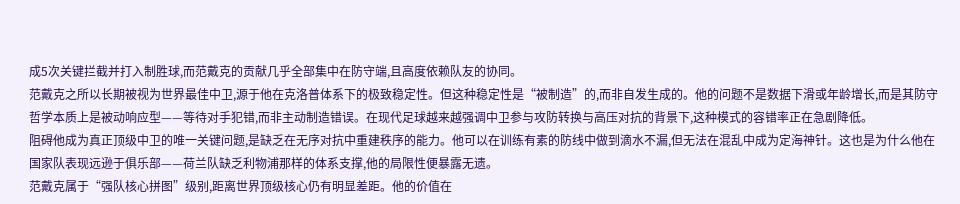成5次关键拦截并打入制胜球,而范戴克的贡献几乎全部集中在防守端,且高度依赖队友的协同。
范戴克之所以长期被视为世界最佳中卫,源于他在克洛普体系下的极致稳定性。但这种稳定性是“被制造”的,而非自发生成的。他的问题不是数据下滑或年龄增长,而是其防守哲学本质上是被动响应型——等待对手犯错,而非主动制造错误。在现代足球越来越强调中卫参与攻防转换与高压对抗的背景下,这种模式的容错率正在急剧降低。
阻碍他成为真正顶级中卫的唯一关键问题,是缺乏在无序对抗中重建秩序的能力。他可以在训练有素的防线中做到滴水不漏,但无法在混乱中成为定海神针。这也是为什么他在国家队表现远逊于俱乐部——荷兰队缺乏利物浦那样的体系支撑,他的局限性便暴露无遗。
范戴克属于“强队核心拼图”级别,距离世界顶级核心仍有明显差距。他的价值在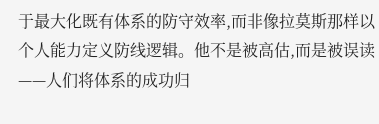于最大化既有体系的防守效率,而非像拉莫斯那样以个人能力定义防线逻辑。他不是被高估,而是被误读——人们将体系的成功归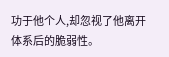功于他个人,却忽视了他离开体系后的脆弱性。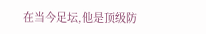在当今足坛,他是顶级防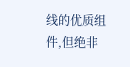线的优质组件,但绝非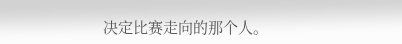决定比赛走向的那个人。